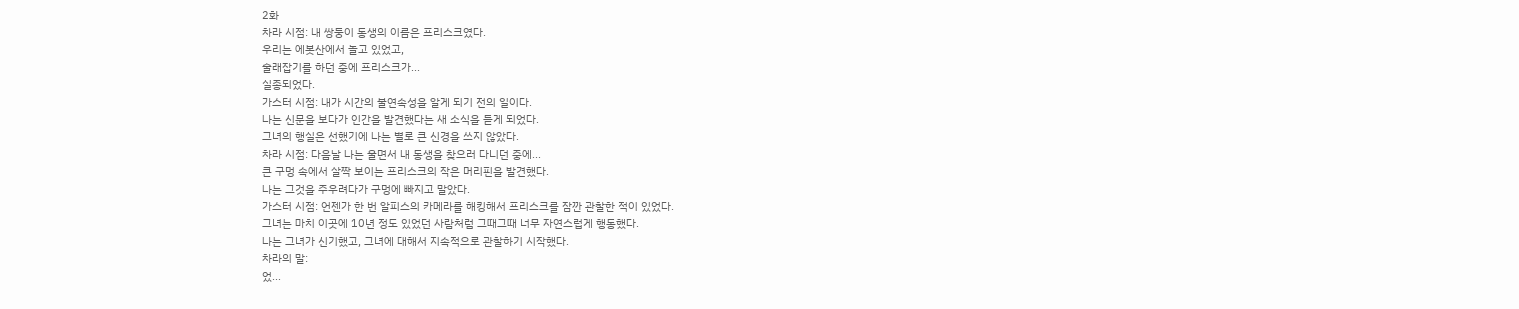2화
차라 시점: 내 쌍둥이 동생의 이름은 프리스크였다.
우리는 에봇산에서 놀고 있었고,
술래잡기를 하던 중에 프리스크가...
실종되었다.
가스터 시점: 내가 시간의 불연속성을 알게 되기 전의 일이다.
나는 신문을 보다가 인간을 발견했다는 새 소식을 듣게 되었다.
그녀의 행실은 선했기에 나는 별로 큰 신경을 쓰지 않았다.
차라 시점: 다음날 나는 울면서 내 동생을 찾으러 다니던 중에...
큰 구멍 속에서 살짝 보이는 프리스크의 작은 머리핀을 발견했다.
나는 그것을 주우려다가 구멍에 빠지고 말았다.
가스터 시점: 언젠가 한 번 알피스의 카메라를 해킹해서 프리스크를 잠깐 관찰한 적이 있었다.
그녀는 마치 이곳에 10년 정도 있었던 사람처럼 그때그때 너무 자연스럽게 행동했다.
나는 그녀가 신기했고, 그녀에 대해서 지속적으로 관찰하기 시작했다.
차라의 말:
었...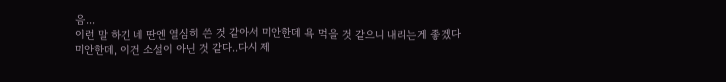음...
이런 말 하긴 네 딴엔 열심히 쓴 것 같아서 미안한데 욕 먹을 것 같으니 내리는게 좋겠다
미안한데, 이건 소설이 아닌 것 같다..다시 제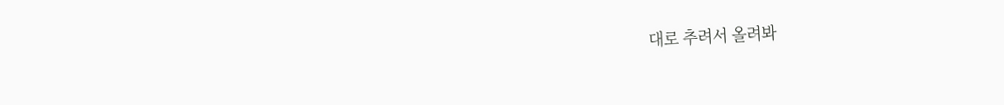대로 추려서 올려봐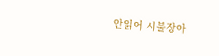안읽어 시불장아